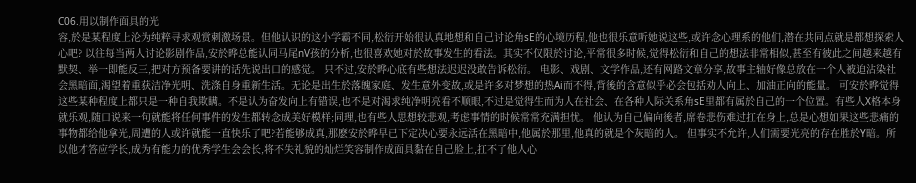C06.用以制作面具的光
容,於是某程度上沦为纯粹寻求观赏刺激场景。但他认识的这小学霸不同,松衍开始很认真地想和自己讨论角sE的心境历程,他也很乐意听她说这些,或许念心理系的他们,潜在共同点就是都想探索人心吧? 以往每当两人讨论影剧作品,安於晔总能认同马尾nV孩的分析,也很喜欢她对於故事发生的看法。其实不仅限於讨论,平常很多时候,觉得松衍和自己的想法非常相似,甚至有彼此之间越来越有默契、举一即能反三,把对方预备要讲的话先说出口的感觉。 只不过,安於晔心底有些想法迟迟没敢告诉松衍。 电影、戏剧、文学作品,还有网路文章分享,故事主轴好像总放在一个人被迫沾染社会黑暗面,渴望着重获洁净光明、洗涤自身重新生活。无论是出生於落魄家庭、发生意外变故,或是许多对梦想的热Ai而不得,背後的含意似乎必会包括劝人向上、加油正向的能量。 可安於晔觉得这些某种程度上都只是一种自我欺瞒。不是认为奋发向上有错误,也不是对渴求纯净明亮看不顺眼,不过是觉得生而为人在社会、在各种人际关系角sE里都有属於自己的一个位置。有些人X格本身就乐观,随口说来一句就能将任何事件的发生都转念成美好模样;同理,也有些人思想较悲观,考虑事情的时候常常充满担忧。 他认为自己偏向後者,席卷悲伤难过扛在身上,总是心想如果这些悲痛的事物都给他拿光,周遭的人或许就能一直快乐了吧?若能够成真,那麽安於晔早已下定决心要永远活在黑暗中,他属於那里,他真的就是个灰暗的人。 但事实不允许,人们需要光亮的存在胜於Y暗。所以他才答应学长,成为有能力的优秀学生会会长,将不失礼貌的灿烂笑容制作成面具黏在自己脸上,扛不了他人心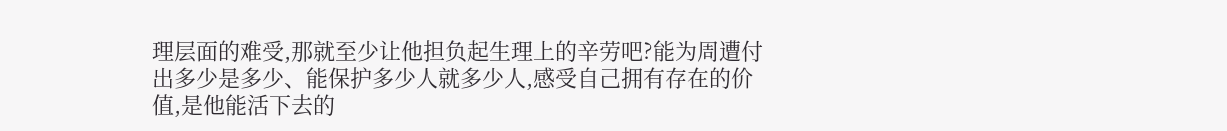理层面的难受,那就至少让他担负起生理上的辛劳吧?能为周遭付出多少是多少、能保护多少人就多少人,感受自己拥有存在的价值,是他能活下去的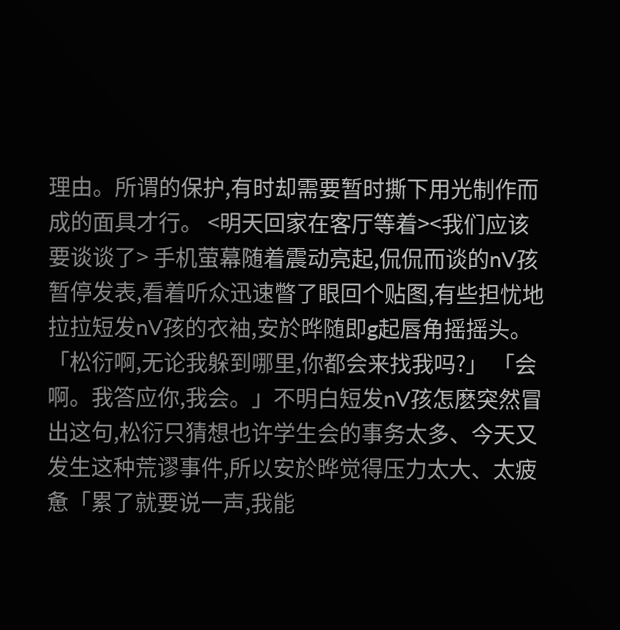理由。所谓的保护,有时却需要暂时撕下用光制作而成的面具才行。 <明天回家在客厅等着><我们应该要谈谈了> 手机萤幕随着震动亮起,侃侃而谈的nV孩暂停发表,看着听众迅速瞥了眼回个贴图,有些担忧地拉拉短发nV孩的衣袖,安於晔随即g起唇角摇摇头。 「松衍啊,无论我躲到哪里,你都会来找我吗?」 「会啊。我答应你,我会。」不明白短发nV孩怎麽突然冒出这句,松衍只猜想也许学生会的事务太多、今天又发生这种荒谬事件,所以安於晔觉得压力太大、太疲惫「累了就要说一声,我能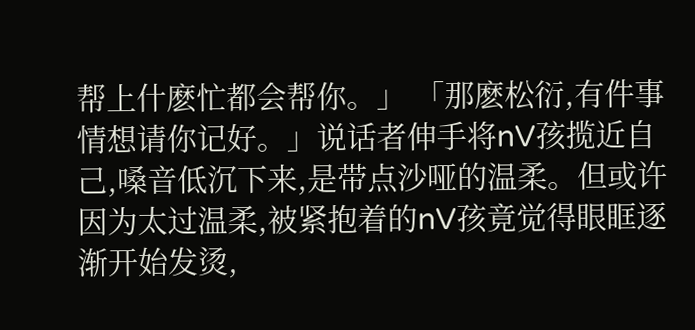帮上什麽忙都会帮你。」 「那麽松衍,有件事情想请你记好。」说话者伸手将nV孩揽近自己,嗓音低沉下来,是带点沙哑的温柔。但或许因为太过温柔,被紧抱着的nV孩竟觉得眼眶逐渐开始发烫,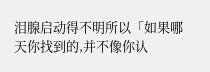泪腺启动得不明所以「如果哪天你找到的,并不像你认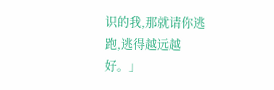识的我,那就请你逃跑,逃得越远越好。」